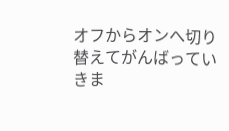オフからオンへ切り替えてがんばっていきま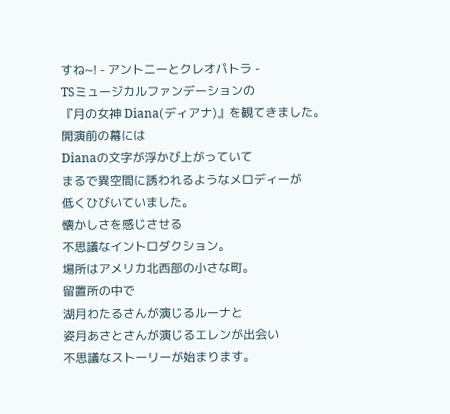すね~! - アントニーとクレオパトラ -
TSミュージカルファンデーションの
『月の女神 Diana(ディアナ)』を観てきました。
開演前の幕には
Dianaの文字が浮かび上がっていて
まるで異空間に誘われるようなメロディーが
低くひびいていました。
懐かしさを感じさせる
不思議なイントロダクション。
場所はアメリカ北西部の小さな町。
留置所の中で
湖月わたるさんが演じるルーナと
姿月あさとさんが演じるエレンが出会い
不思議なストーリーが始まります。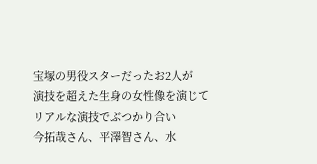宝塚の男役スターだったお2人が
演技を超えた生身の女性像を演じて
リアルな演技でぶつかり合い
今拓哉さん、平澤智さん、水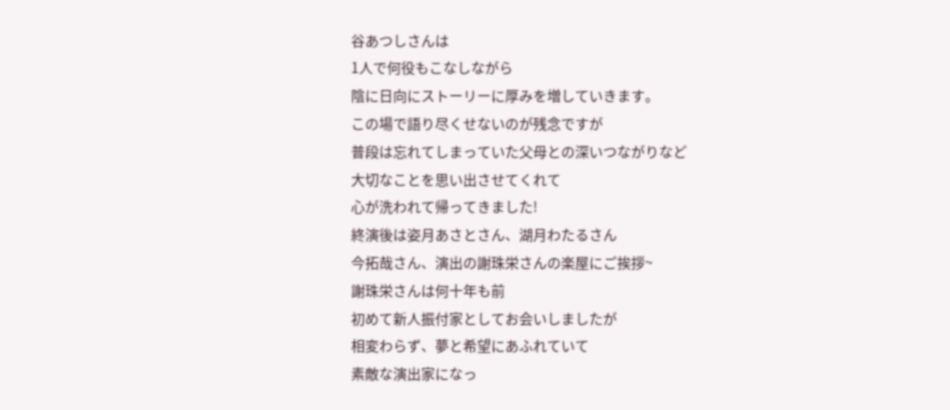谷あつしさんは
1人で何役もこなしながら
陰に日向にストーリーに厚みを増していきます。
この場で語り尽くせないのが残念ですが
普段は忘れてしまっていた父母との深いつながりなど
大切なことを思い出させてくれて
心が洗われて帰ってきました!
終演後は姿月あさとさん、湖月わたるさん
今拓哉さん、演出の謝珠栄さんの楽屋にご挨拶~
謝珠栄さんは何十年も前
初めて新人振付家としてお会いしましたが
相変わらず、夢と希望にあふれていて
素敵な演出家になっ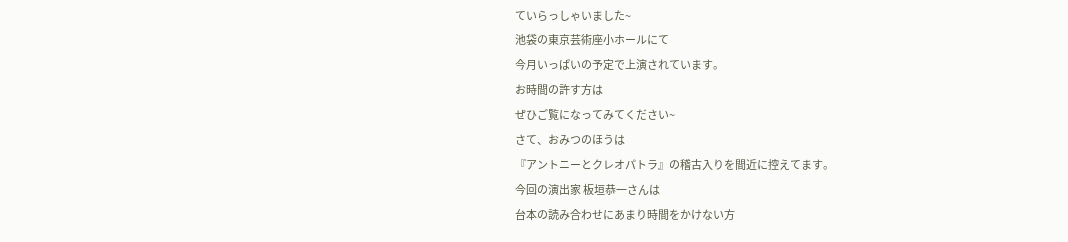ていらっしゃいました~
池袋の東京芸術座小ホールにて
今月いっぱいの予定で上演されています。
お時間の許す方は
ぜひご覧になってみてください~
さて、おみつのほうは
『アントニーとクレオパトラ』の稽古入りを間近に控えてます。
今回の演出家 板垣恭一さんは
台本の読み合わせにあまり時間をかけない方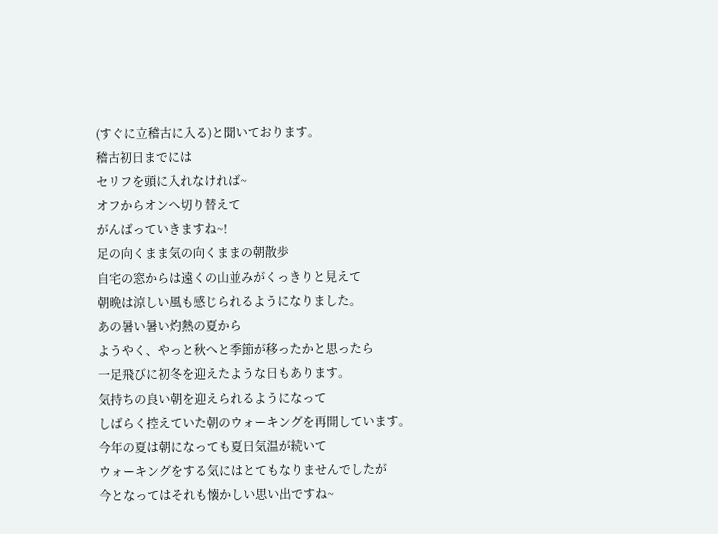(すぐに立稽古に入る)と聞いております。
稽古初日までには
セリフを頭に入れなければ~
オフからオンへ切り替えて
がんばっていきますね~!
足の向くまま気の向くままの朝散歩
自宅の窓からは遠くの山並みがくっきりと見えて
朝晩は涼しい風も感じられるようになりました。
あの暑い暑い灼熱の夏から
ようやく、やっと秋へと季節が移ったかと思ったら
一足飛びに初冬を迎えたような日もあります。
気持ちの良い朝を迎えられるようになって
しばらく控えていた朝のウォーキングを再開しています。
今年の夏は朝になっても夏日気温が続いて
ウォーキングをする気にはとてもなりませんでしたが
今となってはそれも懐かしい思い出ですね~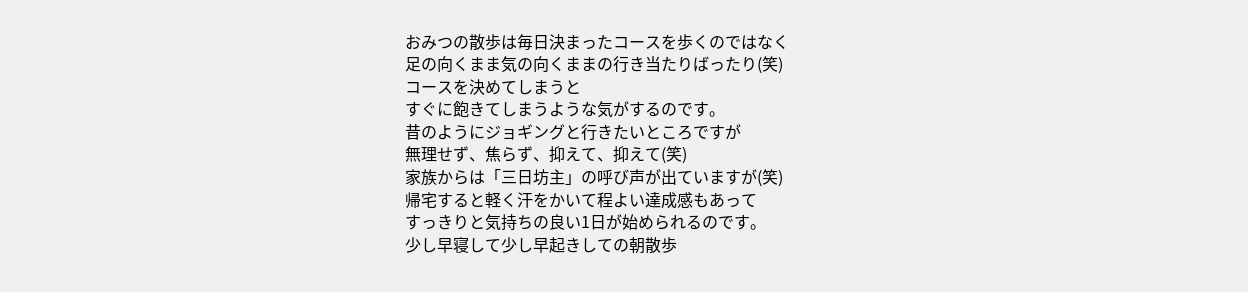おみつの散歩は毎日決まったコースを歩くのではなく
足の向くまま気の向くままの行き当たりばったり(笑)
コースを決めてしまうと
すぐに飽きてしまうような気がするのです。
昔のようにジョギングと行きたいところですが
無理せず、焦らず、抑えて、抑えて(笑)
家族からは「三日坊主」の呼び声が出ていますが(笑)
帰宅すると軽く汗をかいて程よい達成感もあって
すっきりと気持ちの良い1日が始められるのです。
少し早寝して少し早起きしての朝散歩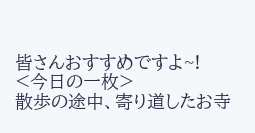皆さんおすすめですよ~!
<今日の一枚>
散歩の途中、寄り道したお寺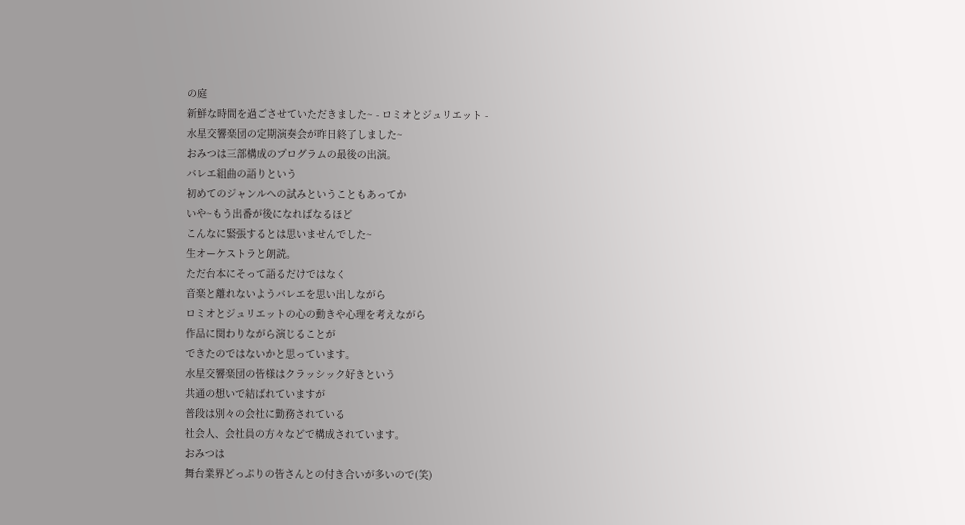の庭
新鮮な時間を過ごさせていただきました~ - ロミオとジュリエット -
水星交響楽団の定期演奏会が昨日終了しました~
おみつは三部構成のプログラムの最後の出演。
バレエ組曲の語りという
初めてのジャンルへの試みということもあってか
いや~もう出番が後になればなるほど
こんなに緊張するとは思いませんでした~
生オーケストラと朗読。
ただ台本にそって語るだけではなく
音楽と離れないようバレエを思い出しながら
ロミオとジュリエットの心の動きや心理を考えながら
作品に関わりながら演じることが
できたのではないかと思っています。
水星交響楽団の皆様はクラッシック好きという
共通の想いで結ばれていますが
普段は別々の会社に勤務されている
社会人、会社員の方々などで構成されています。
おみつは
舞台業界どっぷりの皆さんとの付き合いが多いので(笑)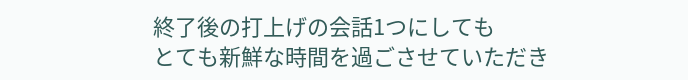終了後の打上げの会話1つにしても
とても新鮮な時間を過ごさせていただき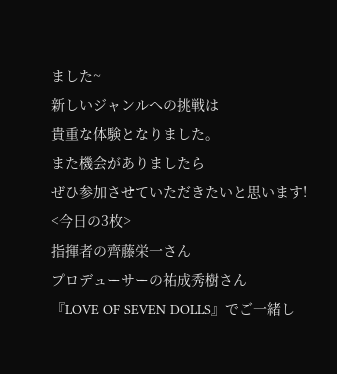ました~
新しいジャンルへの挑戦は
貴重な体験となりました。
また機会がありましたら
ぜひ参加させていただきたいと思います!
<今日の3枚>
指揮者の齊藤栄一さん
プロデューサーの祐成秀樹さん
『LOVE OF SEVEN DOLLS』でご一緒し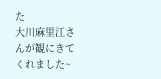た
大川麻里江さんが観にきてくれました~